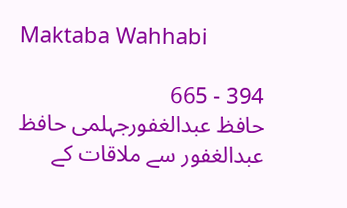Maktaba Wahhabi

394 - 665
حافظ عبدالغفورجہلمی حافظ عبدالغفور سے ملاقات کے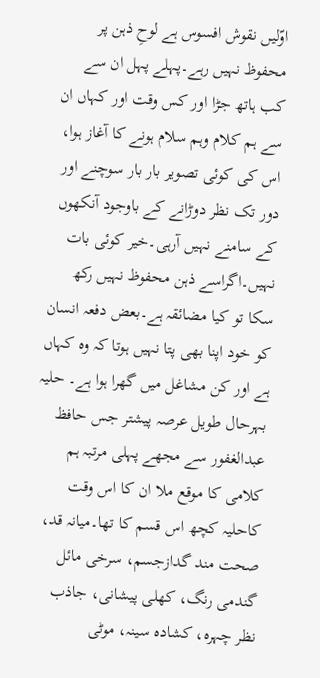اوّلیں نقوش افسوس ہے لوحِ ذہن پر محفوظ نہیں رہے۔پہلے پہل ان سے کب ہاتھ جڑا اور کس وقت اور کہاں ان سے ہم کلام وہم سلام ہونے کا آغاز ہوا، اس کی کوئی تصویر بار بار سوچنے اور دور تک نظر دوڑانے کے باوجود آنکھوں کے سامنے نہیں آرہی۔خیر کوئی بات نہیں۔اگراسے ذہن محفوظ نہیں رکھ سکا تو کیا مضائقہ ہے۔بعض دفعہ انسان کو خود اپنا بھی پتا نہیں ہوتا کہ وہ کہاں ہے اور کن مشاغل میں گھرا ہوا ہے۔ حلیہ بہرحال طویل عرصہ پیشتر جس حافظ عبدالغفور سے مجھے پہلی مرتبہ ہم کلامی کا موقع ملا ان کا اس وقت کاحلیہ کچھ اس قسم کا تھا۔میانہ قد، صحت مند گدازجسم، سرخی مائل گندمی رنگ، کھلی پیشانی، جاذب نظر چہرہ، کشادہ سینہ، موٹی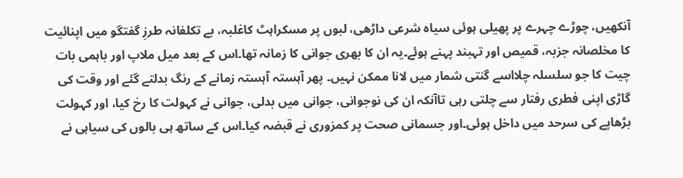آنکھیں، چوڑے چہرے پر پھیلی ہوئی سیاہ شرعی داڑھی، لبوں پر مسکراہٹ کاغلبہ، بے تکلفانہ طرزِ گفتگو میں اپنائیت کا مخلصانہ جزبہ، قمیص اور تہبند پہنے ہوئے۔یہ ان کا بھری جوانی کا زمانہ تھا۔اس کے بعد میل ملاپ اور باہمی بات چیت کا جو سلسلہ چلااسے گنتی شمار میں لانا ممکن نہیں۔ پھر آہستہ آہستہ زمانے کے رنگ بدلتے گئے اور وقت کی گاڑی اپنی فطری رفتار سے چلتی رہی تاآنکہ ان کی نوجوانی، جوانی میں بدلی، جوانی نے کہولت کا رخ کیا، اور کہولت بڑھاپے کی سرحد میں داخل ہوئی۔اور جسمانی صحت پر کمزوری نے قبضہ کیا۔اس کے ساتھ ہی بالوں کی سیاہی نے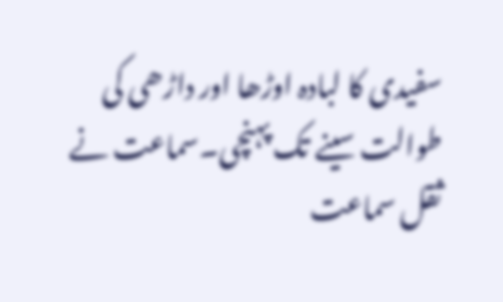سفیدی کا لبادہ اوڑھا اور داڑھی کی طوالت سینے تک پہنچی۔سماعت نے ثقل سماعت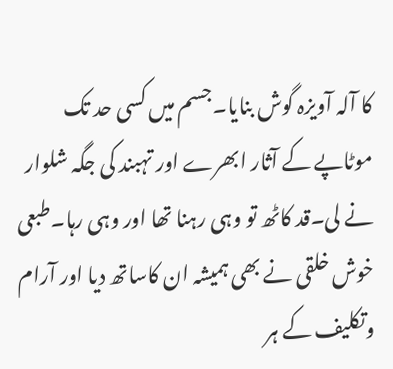کا آلہ آویزہ گوش بنایا۔جسم میں کسی حد تک موٹاپے کے آثار ابھرے اور تہبند کی جگہ شلوار نے لی۔قد کاٹھ تو وہی رہنا تھا اور وہی رہا۔طبعی خوش خلقی نے بھی ہمیشہ ان کاساتھ دیا اور آرام وتکلیف کے ہر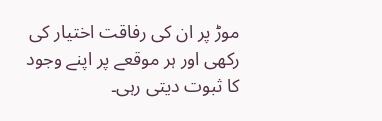موڑ پر ان کی رفاقت اختیار کی رکھی اور ہر موقعے پر اپنے وجود کا ثبوت دیتی رہی۔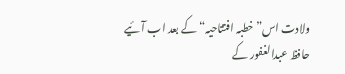ولادت اس”خطبہ افتتاحیہ“ کے بعد اب آئیے حافظ عبدالغفور کے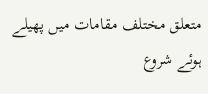متعلق مختلف مقامات میں پھیلے ہوئے شروع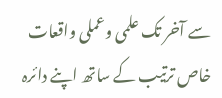سے آخر تک علمی وعملی واقعات خاص ترتیب کے ساتھ اپنے دائرہ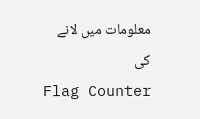معلومات میں لانے کی
Flag Counter